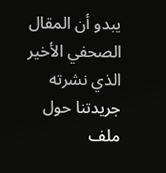يبدو أن المقال الصحفي الأخير الذي نشرته جريدتنا حول ملف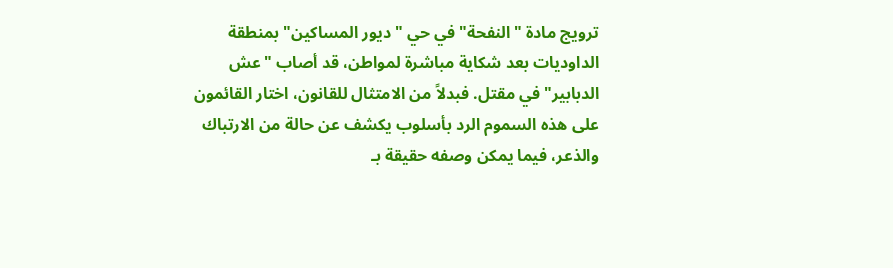ترويج مادة "النفحة" في حي "ديور المساكين" بمنطقة الداوديات بعد شكاية مباشرة لمواطن، قد أصاب "عش الدبابير" في مقتل. فبدلاً من الامتثال للقانون، اختار القائمون على هذه السموم الرد بأسلوب يكشف عن حالة من الارتباك والذعر، فيما يمكن وصفه حقيقة بـ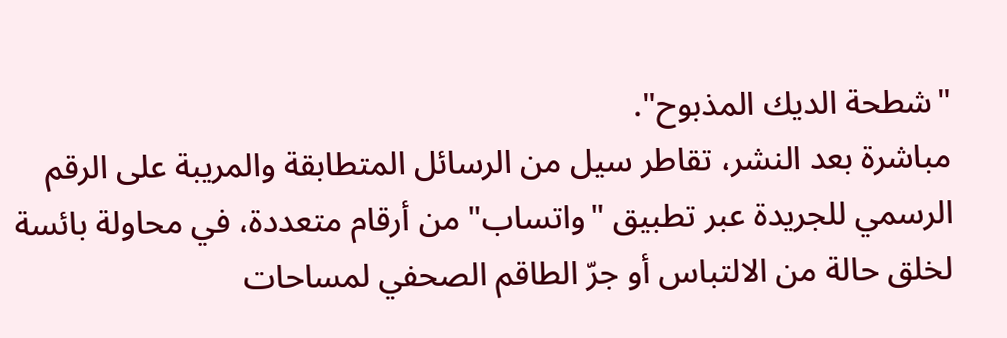"شطحة الديك المذبوح".
مباشرة بعد النشر، تقاطر سيل من الرسائل المتطابقة والمريبة على الرقم الرسمي للجريدة عبر تطبيق "واتساب" من أرقام متعددة، في محاولة بائسة لخلق حالة من الالتباس أو جرّ الطاقم الصحفي لمساحات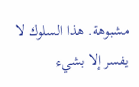مشبوهة. هذا السلوك لا يفسر إلا بشيء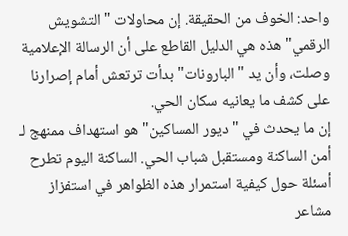واحد: الخوف من الحقيقة. إن محاولات "التشويش الرقمي" هذه هي الدليل القاطع على أن الرسالة الإعلامية وصلت، وأن يد "البارونات" بدأت ترتعش أمام إصرارنا على كشف ما يعانيه سكان الحي.
إن ما يحدث في "ديور المساكين" هو استهداف ممنهج لـ أمن الساكنة ومستقبل شباب الحي. الساكنة اليوم تطرح أسئلة حول كيفية استمرار هذه الظواهر في استفزاز مشاعر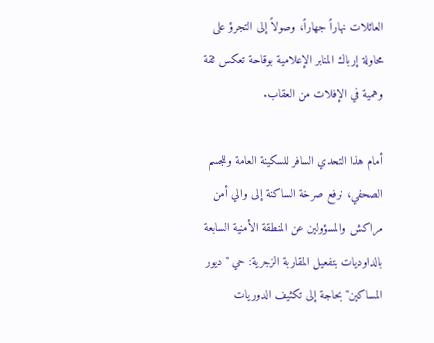العائلات نهاراً جهاراً، وصولاً إلى التجرؤ على محاولة إرباك المنابر الإعلامية بوقاحة تعكس ثقة وهمية في الإفلات من العقاب.

أمام هذا التحدي السافر للسكينة العامة وللجسم الصحفي، نرفع صرخة الساكنة إلى والي أمن مراكش والمسؤولين عن المنطقة الأمنية السابعة بالداوديات بتفعيل المقاربة الزجرية: حي "ديور المساكين" بحاجة إلى تكثيف الدوريات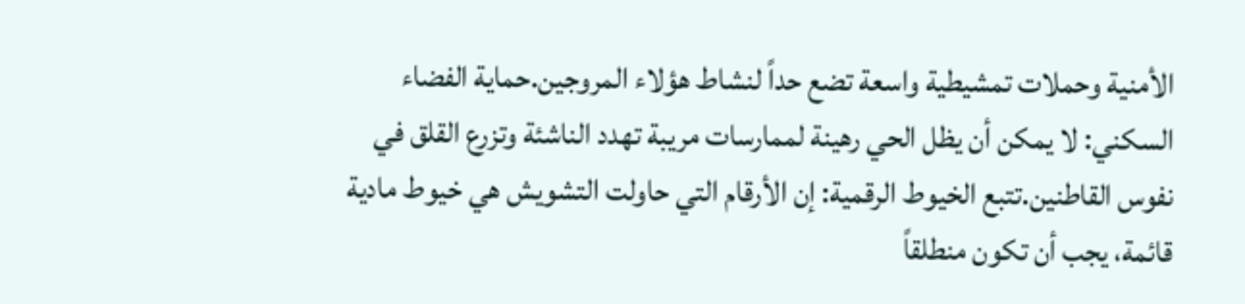الأمنية وحملات تمشيطية واسعة تضع حداً لنشاط هؤلاء المروجين.حماية الفضاء السكني: لا يمكن أن يظل الحي رهينة لممارسات مريبة تهدد الناشئة وتزرع القلق في نفوس القاطنين.تتبع الخيوط الرقمية: إن الأرقام التي حاولت التشويش هي خيوط مادية قائمة، يجب أن تكون منطلقاً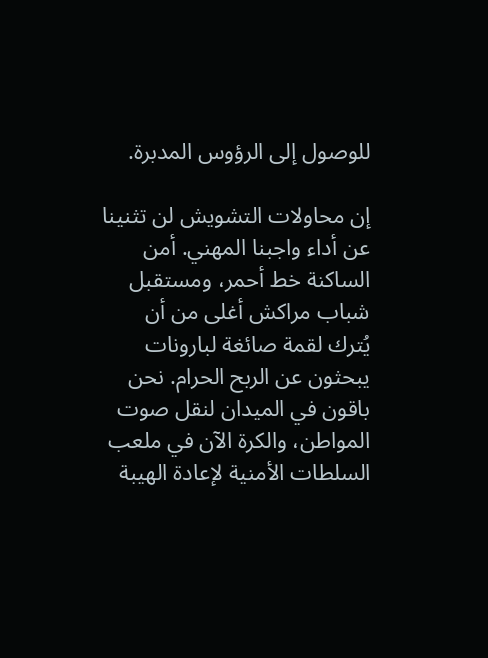للوصول إلى الرؤوس المدبرة.

إن محاولات التشويش لن تثنينا عن أداء واجبنا المهني. أمن الساكنة خط أحمر، ومستقبل شباب مراكش أغلى من أن يُترك لقمة صائغة لبارونات يبحثون عن الربح الحرام. نحن باقون في الميدان لنقل صوت المواطن، والكرة الآن في ملعب السلطات الأمنية لإعادة الهيبة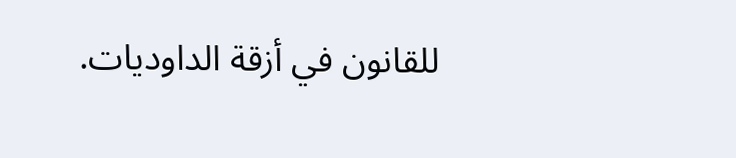للقانون في أزقة الداوديات.